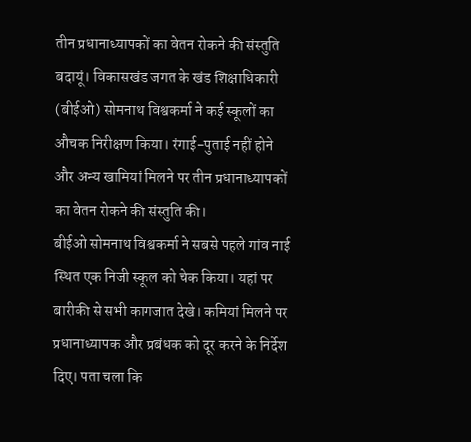तीन प्रधानाध्यापकों का वेतन रोकने की संस्तुति
बदायूं। विकासखंड जगत के खंड शिक्षाधिकारी (बीईओ) सोमनाथ विश्वकर्मा ने कई स्कूलों का औचक निरीक्षण किया। रंगाई-पुताई नहीं होने और अन्य खामियां मिलने पर तीन प्रधानाध्यापकों का वेतन रोकने की संस्तुति की।
बीईओ सोमनाथ विश्वकर्मा ने सबसे पहले गांव नाई स्थित एक निजी स्कूल को चेक किया। यहां पर बारीकी से सभी कागजात देखे। कमियां मिलने पर प्रधानाध्यापक और प्रबंधक को दूर करने के निर्देश दिए। पता चला कि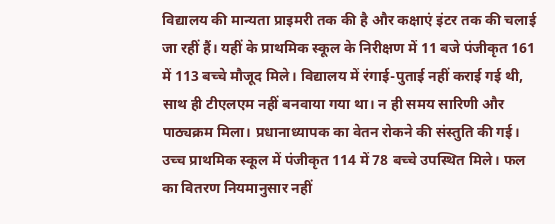विद्यालय की मान्यता प्राइमरी तक की है और कक्षाएं इंटर तक की चलाई जा रहीं हैं। यहीं के प्राथमिक स्कूल के निरीक्षण में 11 बजे पंजीकृत 161 में 113 बच्चे मौजूद मिले। विद्यालय में रंगाई-पुताई नहीं कराई गई थी, साथ ही टीएलएम नहीं बनवाया गया था। न ही समय सारिणी और पाठ्यक्रम मिला। प्रधानाध्यापक का वेतन रोकने की संस्तुति की गई। उच्च प्राथमिक स्कूल में पंजीकृत 114 में 78 बच्चे उपस्थित मिले। फल का वितरण नियमानुसार नहीं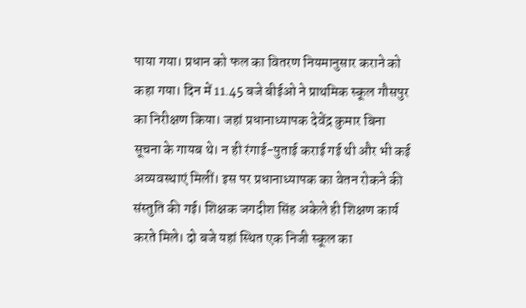पाया गया। प्रधान को फल का वितरण नियमानुसार कराने को कहा गया। दिन में 11.45 बजे बीईओ ने प्राथमिक स्कूल गौसपुर का निरीक्षण किया। जहां प्रधानाध्यापक देवेंद्र कुमार बिना सूचना के गायब थे। न ही रंगाई-पुताई कराई गई थी और भी कई अव्यवस्थाएं मिलीं। इस पर प्रधानाध्यापक का वेतन रोकने की संस्तुति की गई। शिक्षक जगदीश सिंह अकेले ही शिक्षण कार्य करते मिले। दो बजे यहां स्थित एक निजी स्कूल का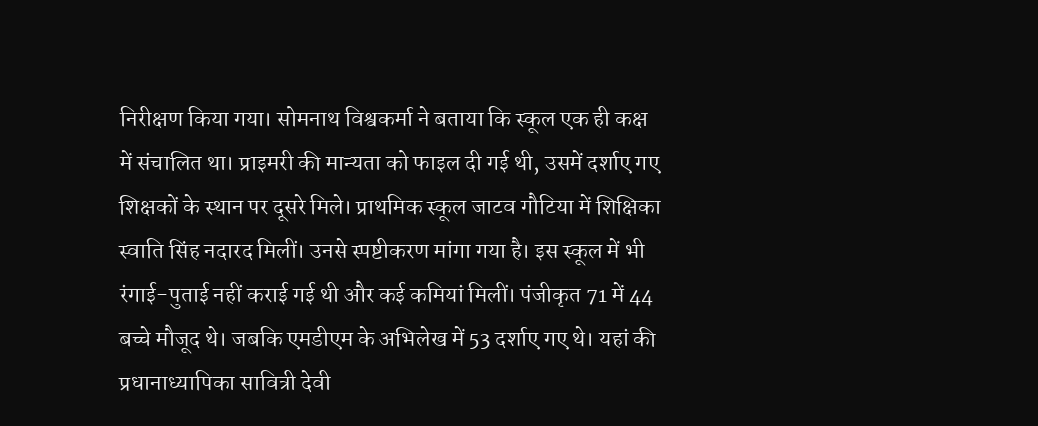निरीक्षण किया गया। सोमनाथ विश्वकर्मा ने बताया कि स्कूल एक ही कक्ष में संचालित था। प्राइमरी की मान्यता को फाइल दी गई थी, उसमें दर्शाए गए शिक्षकों के स्थान पर दूसरे मिले। प्राथमिक स्कूल जाटव गौटिया में शिक्षिका स्वाति सिंह नदारद मिलीं। उनसे स्पष्टीकरण मांगा गया है। इस स्कूल में भी रंगाई-पुताई नहीं कराई गई थी और कई कमियां मिलीं। पंजीकृत 71 में 44 बच्चे मौजूद थे। जबकि एमडीएम के अभिलेख में 53 दर्शाए गए थे। यहां की प्रधानाध्यापिका सावित्री देवी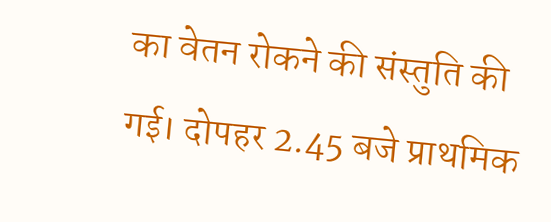का वेतन रोकने की संस्तुति की गई। दोपहर 2.45 बजे प्राथमिक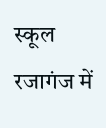स्कूल रजागंज में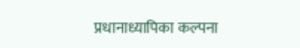प्रधानाध्यापिका कल्पना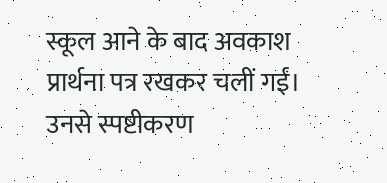स्कूल आने के बाद अवकाश प्रार्थना पत्र रखकर चलीं गईं। उनसे स्पष्टीकरण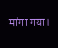मांगा गया।